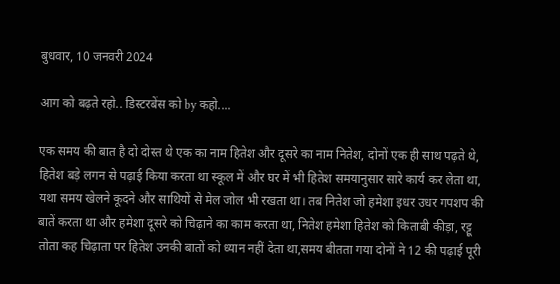बुधवार, 10 जनवरी 2024

आग को बढ़ते रहो.. डिस्टरबेंस को by कहो....

एक समय की बात है दो दोस्त थे एक का नाम हितेश और दूसरे का नाम नितेश, दोनों एक ही साथ पढ़ते थे, हितेश बड़े लगन से पढ़ाई किया करता था स्कूल में और घर में भी हितेश समयानुसार सारे कार्य कर लेता था, यथा समय खेलने कूदने और साथियों से मेल जोल भी रखता था। तब नितेश जो हमेशा इधर उधर गपशप की बातें करता था और हमेशा दूसरे को चिढ़ाने का काम करता था, नितेश हमेशा हितेश को किताबी कीड़ा, रट्टू तोता कह चिढ़ाता पर हितेश उनकी बातों को ध्यान नहीं देता था,समय बीतता गया दोनों ने 12 की पढ़ाई पूरी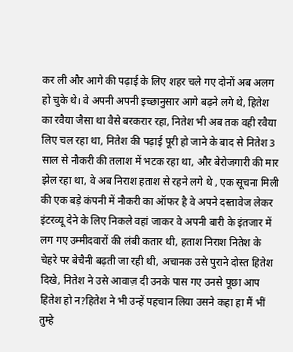कर ली और आगे की पढ़ाई के लिए शहर चले गए दोनों अब अलग हो चुके थे। वे अपनी अपनी इच्छानुसार आगे बढ़ने लगे थे, हितेश का रवैया जैसा था वैसे बरकरार रहा, नितेश भी अब तक वही रवैया लिए चल रहा था, नितेश की पढ़ाई पूरी हो जाने के बाद से नितेश 3 साल से नौकरी की तलाश में भटक रहा था, और बेरोजगारी की मार झेल रहा था, वे अब निराश हताश से रहने लगे थे , एक सूचना मिली की एक बड़े कंपनी में नौकरी का ऑफर है वे अपने दस्तावेज लेकर इंटरव्यू देने के लिए निकले वहां जाकर वे अपनी बारी के इंतजार में लग गए उम्मीदवारों की लंबी कतार थी, हताश निराश नितेश के चेहरे पर बेचैनी बढ़ती जा रही थी, अचानक उसे पुराने दोस्त हितेश दिखे, नितेश ने उसे आवाज़ दी उनके पास गए उनसे पूछा आप हितेश हो न?हितेश ने भी उन्हें पहचान लिया उसने कहा हा मैं भीं तुम्हे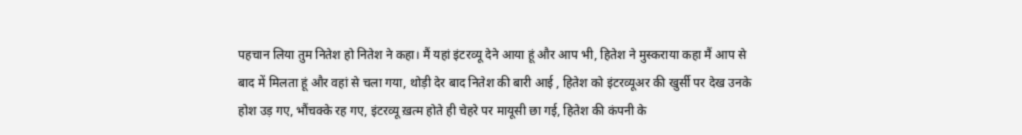पहचान लिया तुम नितेश हो नितेश ने कहा। मैं यहां इंटरव्यू देने आया हूं और आप भी, हितेश ने मुस्कराया कहा मैं आप से बाद में मिलता हूं और वहां से चला गया, थोड़ी देर बाद नितेश की बारी आई , हितेश को इंटरव्यूअर की खुर्सी पर देख उनके होश उड़ गए, भौंचक्के रह गए, इंटरव्यू ख़त्म होते ही चेहरे पर मायूसी छा गई, हितेश की कंपनी के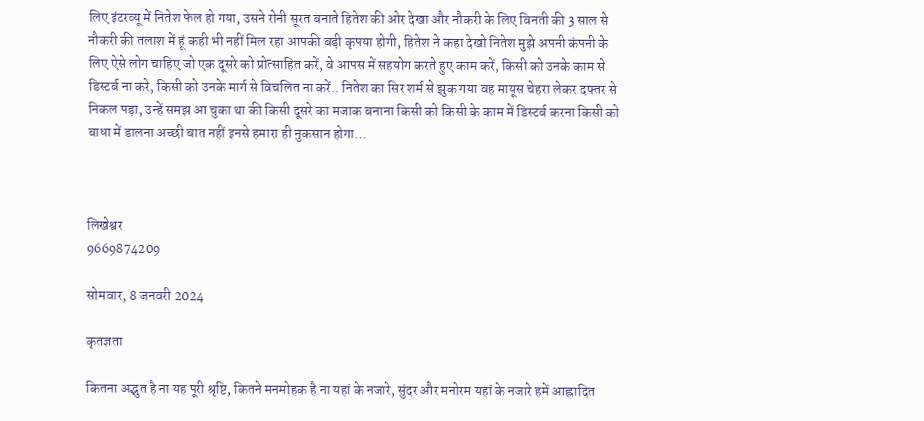लिए इंटरव्यू में नितेश फेल हो गया, उसने रोनी सूरत बनाते हितेश की ओर देखा और नौकरी के लिए विनती की 3 साल से नौकरी की तलाश में हूं कही भी नहीं मिल रहा आपकी बड़ी कृपया होगी, हितेश ने कहा देखो नितेश मुझे अपनी कंपनी के लिए ऐसे लोग चाहिए जो एक दूसरे को प्रोत्साहित करें, वे आपस में सहयोग करते हुए काम करें, किसी को उनके काम से डिस्टर्ब ना करे, किसी को उनके मार्ग से विचलित ना करें.. नितेश का सिर शर्म से झुक गया वह मायूस चेहरा लेकर दफ्तर से निकल पड़ा, उन्हें समझ आ चुका था की किसी दूसरे का मजाक बनाना किसी को किसी के काम में डिस्टर्ब करना किसी को बाधा में डालना अच्छी बात नहीं इनसे हमारा ही नुकसान होगा...



लिखेश्वर
9669874209

सोमवार, 8 जनवरी 2024

कृतज्ञता

कितना अद्भुत है ना यह पूरी श्रृष्टि, कितने मनमोहक है ना यहां के नजारे, सुंदर और मनोरम यहां के नजारे हमें आह्लादित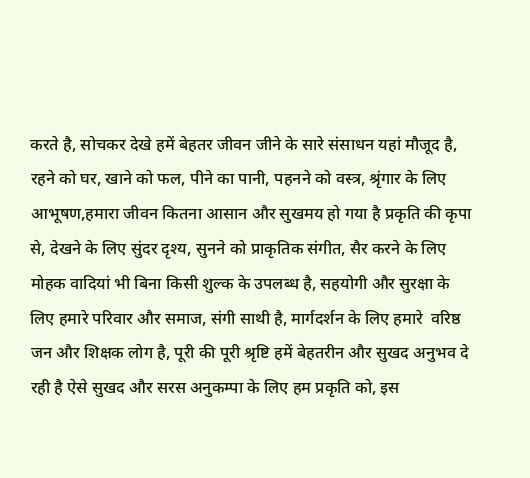करते है, सोचकर देखे हमें बेहतर जीवन जीने के सारे संसाधन यहां मौजूद है, रहने को घर, खाने को फल, पीने का पानी, पहनने को वस्त्र, श्रृंगार के लिए आभूषण,हमारा जीवन कितना आसान और सुखमय हो गया है प्रकृति की कृपा से, देखने के लिए सुंदर दृश्य, सुनने को प्राकृतिक संगीत, सैर करने के लिए मोहक वादियां भी बिना किसी शुल्क के उपलब्ध है, सहयोगी और सुरक्षा के लिए हमारे परिवार और समाज, संगी साथी है, मार्गदर्शन के लिए हमारे  वरिष्ठ जन और शिक्षक लोग है, पूरी की पूरी श्रृष्टि हमें बेहतरीन और सुखद अनुभव दे रही है ऐसे सुखद और सरस अनुकम्पा के लिए हम प्रकृति को, इस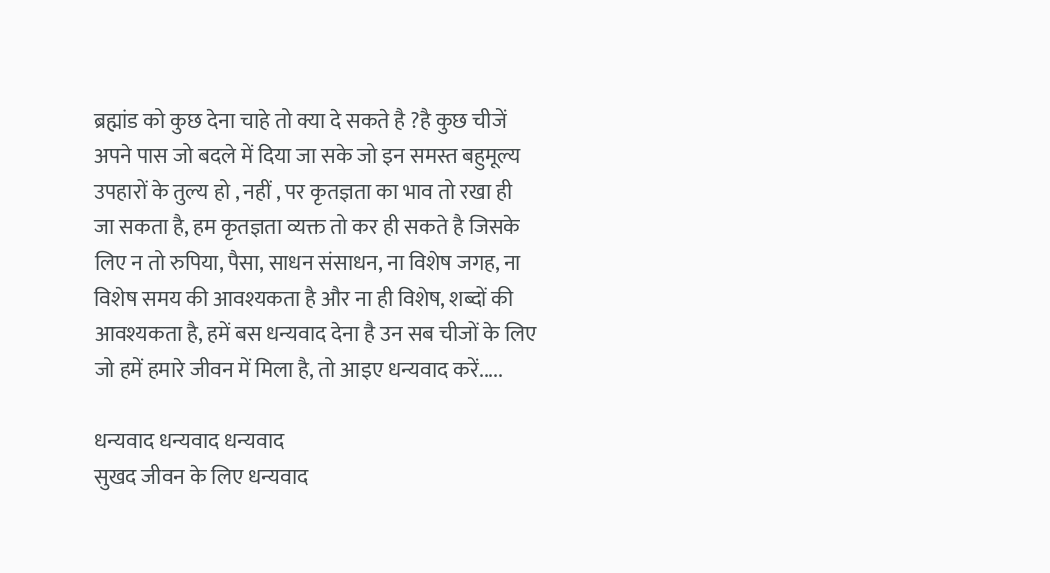ब्रह्मांड को कुछ देना चाहे तो क्या दे सकते है ?है कुछ चीजें अपने पास जो बदले में दिया जा सके जो इन समस्त बहुमूल्य उपहारों के तुल्य हो , नहीं , पर कृतज्ञता का भाव तो रखा ही जा सकता है, हम कृतज्ञता व्यक्त तो कर ही सकते है जिसके लिए न तो रुपिया, पैसा, साधन संसाधन, ना विशेष जगह, ना विशेष समय की आवश्यकता है और ना ही विशेष, शब्दों की आवश्यकता है, हमें बस धन्यवाद देना है उन सब चीजों के लिए जो हमें हमारे जीवन में मिला है, तो आइए धन्यवाद करें.....

धन्यवाद धन्यवाद धन्यवाद
सुखद जीवन के लिए धन्यवाद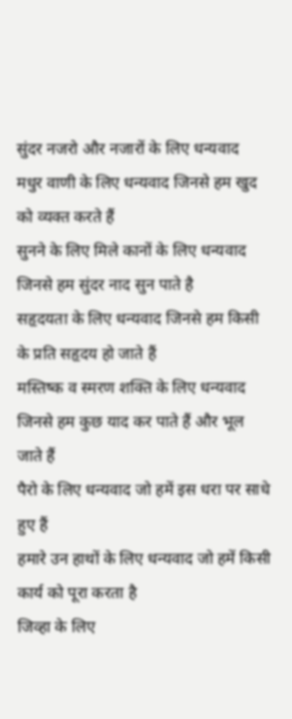सुंदर नजरो और नजारों के लिए धन्यवाद
मधुर वाणी के लिए धन्यवाद जिनसे हम खुद को व्यक्त करते हैं
सुनने के लिए मिले कानों के लिए धन्यवाद जिनसे हम सुंदर नाद सुन पाते है
सहृदयता के लिए धन्यवाद जिनसे हम किसी के प्रति सहृदय हो जाते हैं
मस्तिष्क व स्मरण शक्ति के लिए धन्यवाद जिनसे हम कुछ याद कर पाते हैं और भूल जाते हैं
पैरो के लिए धन्यवाद जो हमें इस धरा पर साधे हुए हैं
हमारे उन हाथों के लिए धन्यवाद जो हमें किसी कार्य को पूरा करता है
जिव्हा के लिए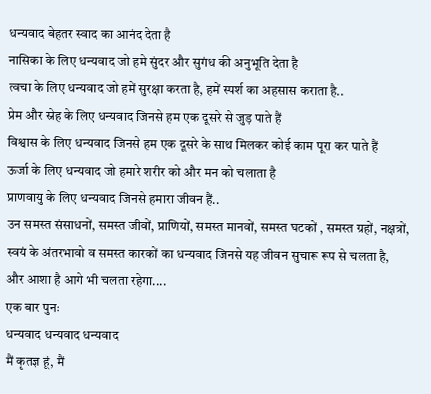धन्यवाद बेहतर स्वाद का आनंद देता है
नासिका के लिए धन्यवाद जो हमे सुंदर और सुगंध की अनुभूति देता है
त्वचा के लिए धन्यवाद जो हमें सुरक्षा करता है, हमें स्पर्श का अहसास कराता है..
प्रेम और स्नेह के लिए धन्यवाद जिनसे हम एक दूसरे से जुड़ पाते हैं
विश्वास के लिए धन्यवाद जिनसे हम एक दूसरे के साथ मिलकर कोई काम पूरा कर पाते हैं
ऊर्जा के लिए धन्यवाद जो हमारे शरीर को और मन को चलाता है
प्राणवायु के लिए धन्यवाद जिनसे हमारा जीवन हैं..
उन समस्त संसाधनों, समस्त जीवों, प्राणियों, समस्त मानवों, समस्त घटकों , समस्त ग्रहों, नक्षत्रों,  स्वयं के अंतरभावो व समस्त कारकों का धन्यवाद जिनसे यह जीवन सुचारू रूप से चलता है,  और आशा है आगे भी चलता रहेगा....
एक बार पुनः
धन्यवाद धन्यवाद धन्यवाद
मैं कृतज्ञ हूं, मैं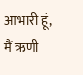आभारी हूं, मैं ऋणी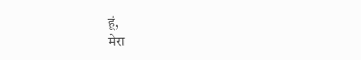हूं,
मेरा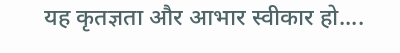यह कृतज्ञता और आभार स्वीकार हो....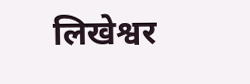लिखेश्वर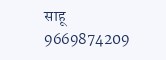साहू
9669874209